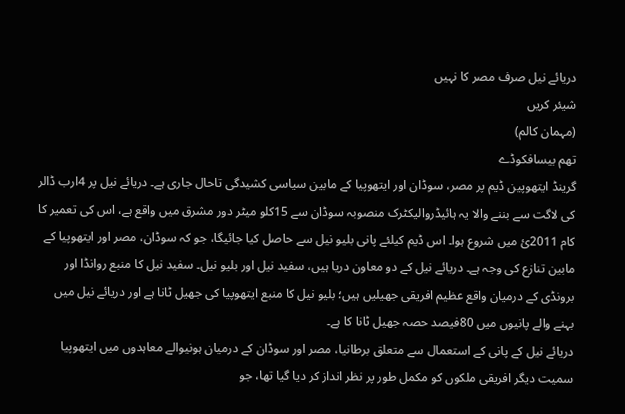دریائے نیل صرف مصر کا نہیں
شیئر کریں
(مہمان کالم)
تھم بیسافکوڈے
گرینڈ ایتھوپین ڈیم پر مصر، سوڈان اور ایتھوپیا کے مابین سیاسی کشیدگی تاحال جاری ہے۔ دریائے نیل پر 4ارب ڈالر کی لاگت سے بننے والا یہ ہائیڈروالیکٹرک منصوبہ سوڈان سے 15کلو میٹر دور مشرق میں واقع ہے، اس کی تعمیر کا کام 2011ئ میں شروع ہوا۔ اس ڈیم کیلئے پانی بلیو نیل سے حاصل کیا جائیگا، جو کہ سوڈان، مصر اور ایتھوپیا کے مابین تنازع کی وجہ ہے۔ دریائے نیل کے دو معاون دریا ہیں، سفید نیل اور بلیو نیل۔ سفید نیل کا منبع روانڈا اور برونڈی کے درمیان واقع عظیم افریقی جھیلیں ہیں؛ بلیو نیل کا منبع ایتھوپیا کی جھیل ٹانا ہے اور دریائے نیل میں بہنے والے پانیوں میں 80فیصد حصہ جھیل ٹانا کا ہے۔
دریائے نیل کے پانی کے استعمال سے متعلق برطانیا، مصر اور سوڈان کے درمیان ہونیوالے معاہدوں میں ایتھوپیا سمیت دیگر افریقی ملکوں کو مکمل طور پر نظر انداز کر دیا گیا تھا، جو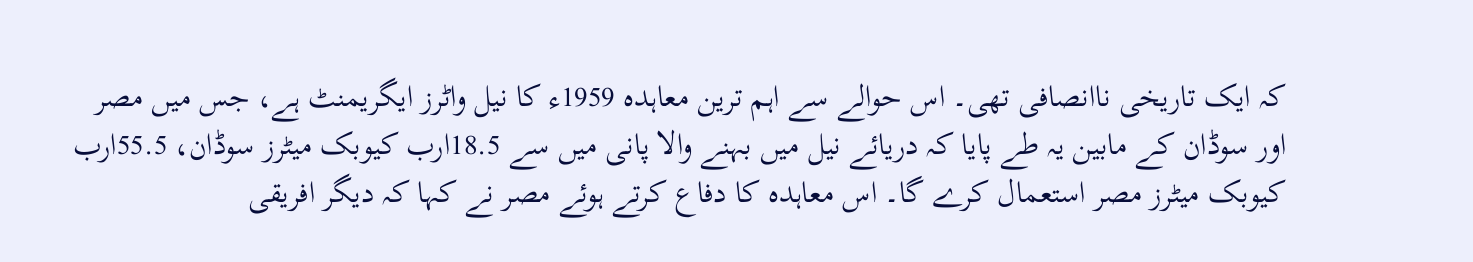کہ ایک تاریخی ناانصافی تھی۔ اس حوالے سے اہم ترین معاہدہ 1959ء کا نیل واٹرز ایگریمنٹ ہے، جس میں مصر اور سوڈان کے مابین یہ طے پایا کہ دریائے نیل میں بہنے والا پانی میں سے 18.5ارب کیوبک میٹرز سوڈان، 55.5ارب کیوبک میٹرز مصر استعمال کرے گا۔ اس معاہدہ کا دفاع کرتے ہوئے مصر نے کہا کہ دیگر افریقی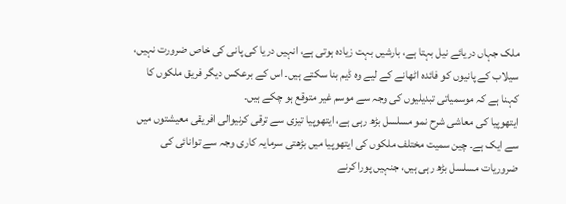ملک جہاں دریائے نیل بہتا ہے، بارشیں بہت زیادہ ہوتی ہے، انہیں دریا کی پانی کی خاص ضرورت نہیں، سیلاب کے پانیوں کو فائدہ اٹھانے کے لیے وہ ڈیم بنا سکتے ہیں۔ اس کے برعکس دیگر فریق ملکوں کا کہنا ہے کہ موسمیاتی تبدیلیوں کی وجہ سے موسم غیر متوقع ہو چکے ہیں۔
ایتھوپیا کی معاشی شرح نمو مسلسل بڑھ رہی ہے، ایتھوپیا تیزی سے ترقی کرنیوالی افریقی معیشتوں میں سے ایک ہے۔ چین سمیت مختلف ملکوں کی ایتھوپیا میں بڑھتی سرمایہ کاری وجہ سے توانائی کی ضروریات مسلسل بڑھ رہی ہیں، جنہیں پورا کرنے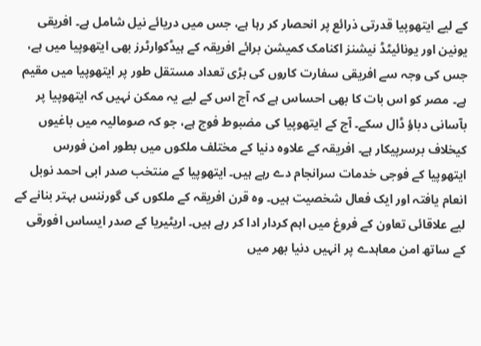کے لیے ایتھوپیا قدرتی ذرائع پر انحصار کر رہا ہے، جس میں دریائے نیل شامل ہے۔ افریقی یونین اور یونائیٹڈ نیشنز اکنامک کمیشن برائے افریقہ کے ہیڈکوارٹرز بھی ایتھوپیا میں ہے، جس کی وجہ سے افریقی سفارت کاروں کی بڑی تعداد مستقل طور پر ایتھوپیا میں مقیم ہے۔ مصر کو اس بات کا بھی احساس ہے کہ آج اس کے لیے یہ ممکن نہیں کہ ایتھوپیا پر بآسانی دباؤ ڈال سکے۔ آج کے ایتھوپیا کی مضبوط فوج ہے، جو کہ صومالیہ میں باغیوں کیخلاف برسرپیکار ہے۔ افریقہ کے علاوہ دنیا کے مختلف ملکوں میں بطور امن فورس ایتھوپیا کے فوجی خدمات سرانجام دے رہے ہیں۔ ایتھوپیا کے منتخب صدر ابی احمد نوبل انعام یافتہ اور ایک فعال شخصیت ہیں۔ وہ قرن افریقہ کے ملکوں کی گورننس بہتر بنانے کے لیے علاقائی تعاون کے فروغ میں اہم کردار ادا کر رہے ہیں۔ اریٹیریا کے صدر ایساس افورقی کے ساتھ امن معاہدے پر انہیں دنیا بھر میں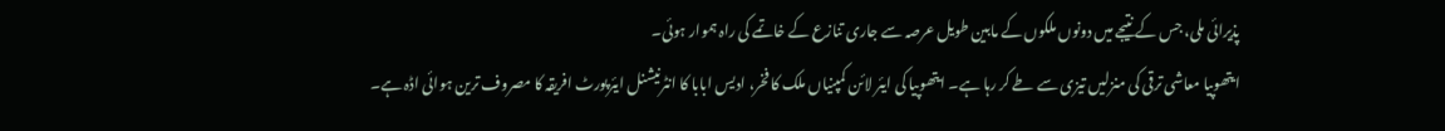پذیرائی ملی، جس کے نتیجے میں دونوں ملکوں کے مابین طویل عرصہ سے جاری تنازع کے خاتمے کی راہ ہموار ہوئی۔
ایتھوپیا معاشی ترقی کی منزلیں تیزی سے طے کر رہا ہے۔ ایتھوپیا کی ایئر لائن کمپنیاں ملک کا فخر، ادیس ابابا کا انٹرنیشنل ایئرپورٹ افریقہ کا مصروف ترین ہوائی اڈہ ہے۔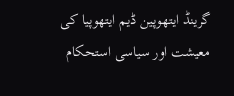گرینڈ ایتھوپین ڈیم ایتھوپیا کی معیشت اور سیاسی استحکام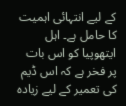کے لیے انتہائی اہمیت کا حامل ہے۔ اہل ایتھوپیا کو اس بات پر فخر ہے کہ اس ڈیم کی تعمیر کے لیے زیادہ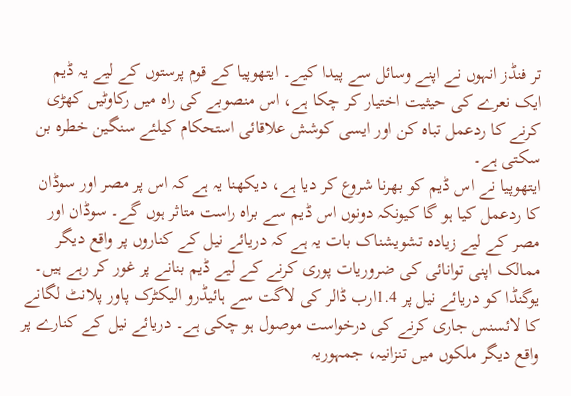تر فنڈز انہوں نے اپنے وسائل سے پیدا کیے۔ ایتھوپیا کے قوم پرستوں کے لیے یہ ڈیم ایک نعرے کی حیثیت اختیار کر چکا ہے، اس منصوبے کی راہ میں رکاوٹیں کھڑی کرنے کا ردعمل تباہ کن اور ایسی کوشش علاقائی استحکام کیلئے سنگین خطرہ بن سکتی ہے۔
ایتھوپیا نے اس ڈیم کو بھرنا شروع کر دیا ہے، دیکھنا یہ ہے کہ اس پر مصر اور سوڈان کا ردعمل کیا ہو گا کیونکہ دونوں اس ڈیم سے براہ راست متاثر ہوں گے۔ سوڈان اور مصر کے لیے زیادہ تشویشناک بات یہ ہے کہ دریائے نیل کے کناروں پر واقع دیگر ممالک اپنی توانائی کی ضروریات پوری کرنے کے لیے ڈیم بنانے پر غور کر رہے ہیں۔ یوگنڈا کو دریائے نیل پر 1.4ارب ڈالر کی لاگت سے ہائیڈرو الیکٹرک پاور پلانٹ لگانے کا لائسنس جاری کرنے کی درخواست موصول ہو چکی ہے۔ دریائے نیل کے کنارے پر واقع دیگر ملکوں میں تنزانیہ، جمہوریہ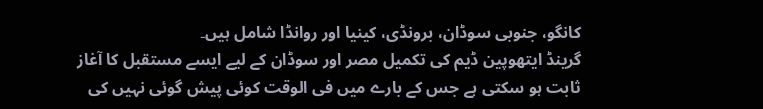کانگو، جنوبی سوڈان، برونڈی، کینیا اور روانڈا شامل ہیں۔
گرینڈ ایتھوپین ڈیم کی تکمیل مصر اور سوڈان کے لیے ایسے مستقبل کا آغاز ثابت ہو سکتی ہے جس کے بارے میں فی الوقت کوئی پیش گوئی نہیں کی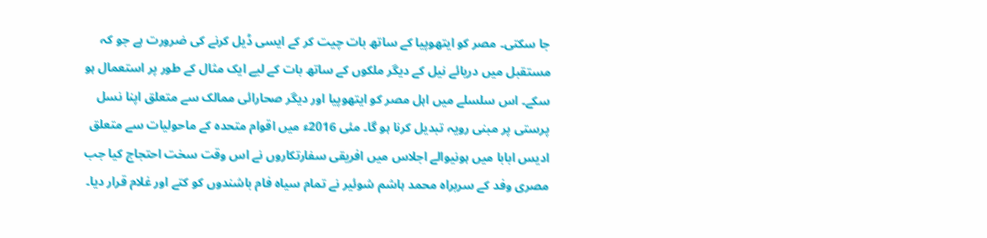جا سکتی۔ مصر کو ایتھوپیا کے ساتھ بات چیت کر کے ایسی ڈیل کرنے کی ضرورت ہے جو کہ مستقبل میں دریائے نیل کے دیگر ملکوں کے ساتھ بات کے لیے ایک مثال کے طور پر استعمال ہو سکے۔ اس سلسلے میں اہل مصر کو ایتھوپیا اور دیگر صحارائی ممالک سے متعلق اپنا نسل پرستی پر مبنی رویہ تبدیل کرنا ہو گا۔ مئی 2016ء میں اقوام متحدہ کے ماحولیات سے متعلق ادیس ابابا میں ہونیوالے اجلاس میں افریقی سفارتکاروں نے اس وقت سخت احتجاج کیا جب مصری وفد کے سربراہ محمد ہاشم شوئیر نے تمام سیاہ فام باشندوں کو کتے اور غلام قرار دیا۔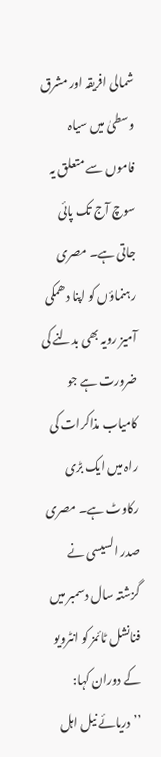شمالی افریقہ اور مشرق وسطیٰ میں سیاہ فاموں سے متعلق یہ سوچ آج تک پائی جاتی ہے۔ مصری رہنماؤں کو اپنا دھمکی آمیز رویہ بھی بدلنے کی ضرورت ہے جو کامیاب مذاکرات کی راہ میں ایک بڑی رکاوٹ ہے۔ مصری صدر السیسی نے گزشتہ سال دسمبر میں فنانشل ٹائمز کو انٹرویو کے دوران کہا: ’’دریائے نیل اہل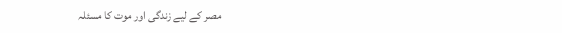مصر کے لیے زندگی اور موت کا مسئلہ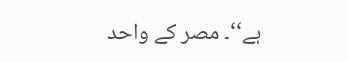ہے‘‘۔ مصر کے واحد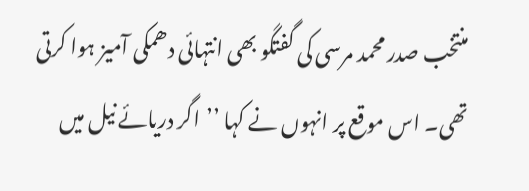منتخب صدر محمد مرسی کی گفتگو بھی انتہائی دھمکی آمیز ہوا کرتی تھی۔ اس موقع پر انہوں نے کہا ’’اگر دریائے نیل میں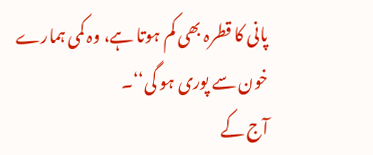پانی کا قطرہ بھی کم ہوتا ہے، وہ کمی ہمارے خون سے پوری ہو گی‘‘۔
آج کے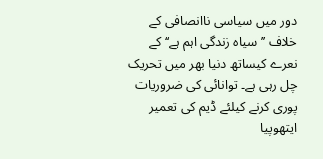دور میں سیاسی ناانصافی کے خلاف ’’سیاہ زندگی اہم ہے‘‘ کے نعرے کیساتھ دنیا بھر میں تحریک چل رہی ہے۔ توانائی کی ضروریات پوری کرنے کیلئے ڈیم کی تعمیر ایتھوپیا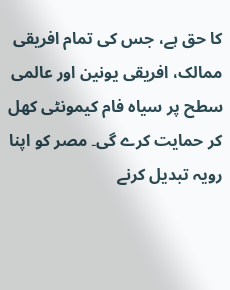کا حق ہے، جس کی تمام افریقی ممالک، افریقی یونین اور عالمی سطح پر سیاہ فام کیمونٹی کھل کر حمایت کرے گی۔ مصر کو اپنا رویہ تبدیل کرنے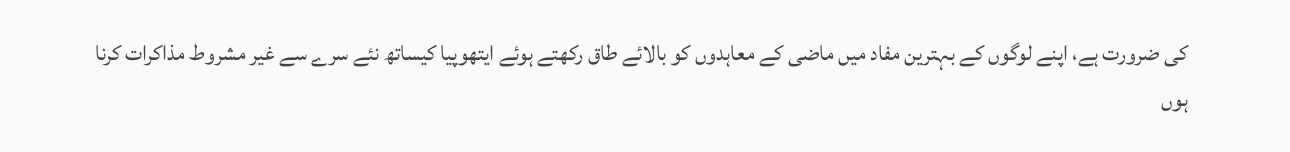کی ضرورت ہے، اپنے لوگوں کے بہترین مفاد میں ماضی کے معاہدوں کو بالائے طاق رکھتے ہوئے ایتھوپیا کیساتھ نئے سرے سے غیر مشروط مذاکرات کرنا ہوں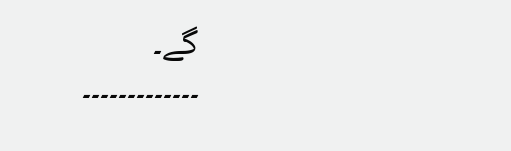گے۔
۔۔۔۔۔۔۔۔۔۔۔۔۔